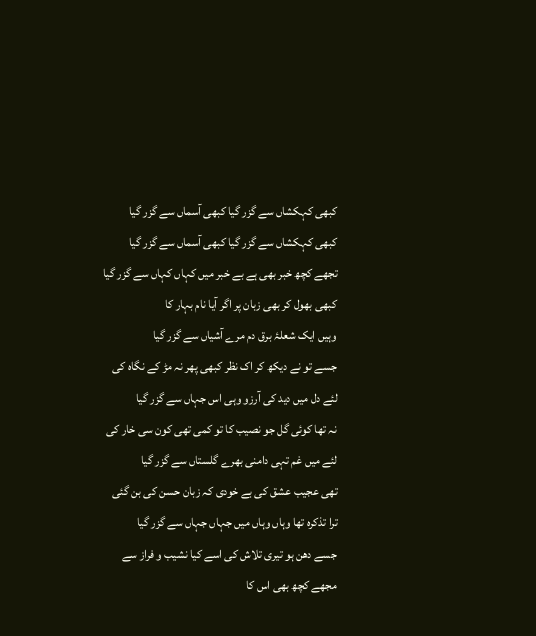کبھی کہکشاں سے گزر گیا کبھی آسماں سے گزر گیا
کبھی کہکشاں سے گزر گیا کبھی آسماں سے گزر گیا
تجھے کچھ خبر بھی ہے بے خبر میں کہاں کہاں سے گزر گیا
کبھی بھول کر بھی زبان پر اگر آیا نام بہار کا
وہیں ایک شعلۂ برق دم مرے آشیاں سے گزر گیا
جسے تو نے دیکھ کر اک نظر کبھی پھر نہ مڑ کے نگاہ کی
لئے دل میں دید کی آرزو وہی اس جہاں سے گزر گیا
نہ تھا کوئی گل جو نصیب کا تو کمی تھی کون سی خار کی
لئے میں غم تہی دامنی بھرے گلستاں سے گزر گیا
تھی عجیب عشق کی بے خودی کہ زبان حسن کی بن گئی
ترا تذکرہ تھا وہاں وہاں میں جہاں جہاں سے گزر گیا
جسے دھن ہو تیری تلاش کی اسے کیا نشیب و فراز سے
مجھے کچھ بھی اس کا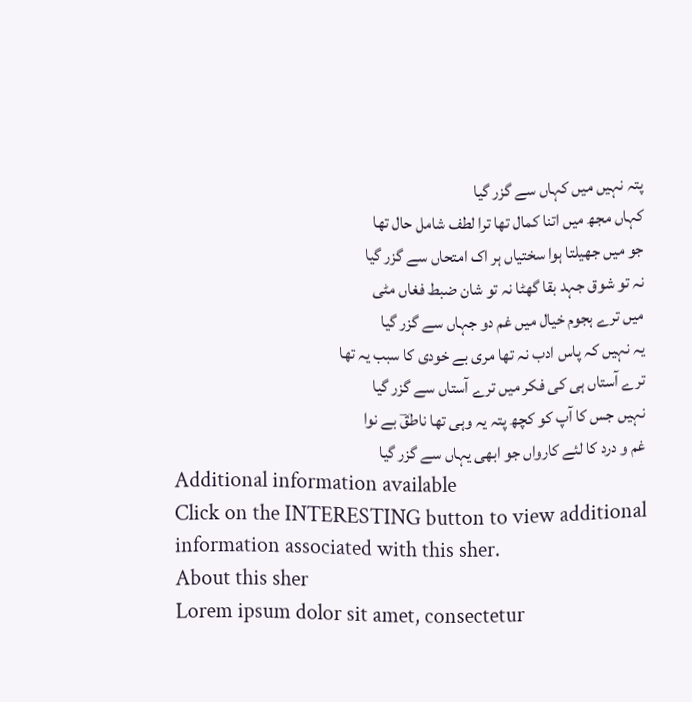پتہ نہیں میں کہاں سے گزر گیا
کہاں مجھ میں اتنا کمال تھا ترا لطف شامل حال تھا
جو میں جھیلتا ہوا سختیاں ہر اک امتحاں سے گزر گیا
نہ تو شوق جہد بقا گھٹا نہ تو شان ضبط فغاں مٹی
میں ترے ہجوم خیال میں غم دو جہاں سے گزر گیا
یہ نہیں کہ پاس ادب نہ تھا مری بے خودی کا سبب یہ تھا
ترے آستاں ہی کی فکر میں ترے آستاں سے گزر گیا
نہیں جس کا آپ کو کچھ پتہ یہ وہی تھا ناطقؔ بے نوا
غم و درد کا لئے کارواں جو ابھی یہاں سے گزر گیا
Additional information available
Click on the INTERESTING button to view additional information associated with this sher.
About this sher
Lorem ipsum dolor sit amet, consectetur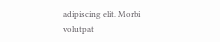adipiscing elit. Morbi volutpat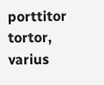porttitor tortor, varius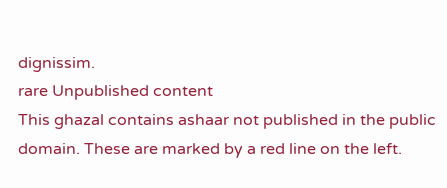dignissim.
rare Unpublished content
This ghazal contains ashaar not published in the public domain. These are marked by a red line on the left.